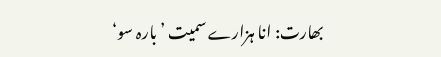بھارت: انا ہزارے سمیت ’بارہ سو‘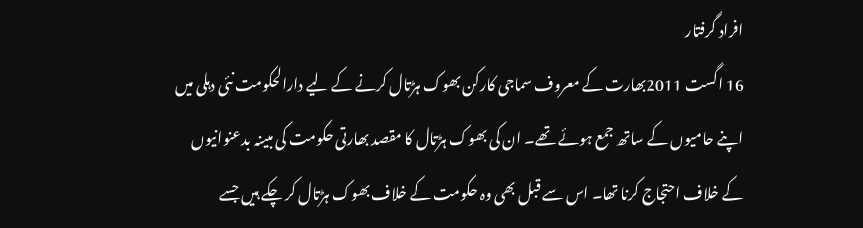افراد گرفتار
16 اگست 2011بھارت کے معروف سماجی کارکن بھوک ہڑتال کرنے کے لیے دارالحکومت نئی دہلی میں اپنے حامیوں کے ساتھ جمع ہوئے تھے۔ ان کی بھوک ہڑتال کا مقصد بھارتی حکومت کی مبینہ بدعنوانیوں کے خلاف احتجاج کرنا تھا۔ اس سے قبل بھی وہ حکومت کے خلاف بھوک ہڑتال کر چکے ہیں جسے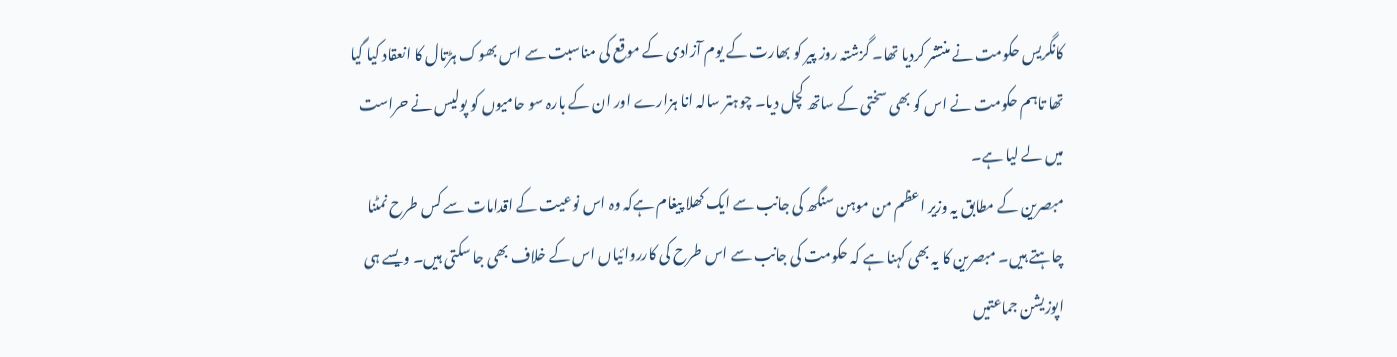کانگریس حکومت نے منتشر کردیا تھا۔ گزشتہ روز پیر کو بھارت کے یوم آزادی کے موقع کی مناسبت سے اس بھوک ہڑتال کا انعقاد کیا گیا تھا تاہم حکومت نے اس کو بھی سختی کے ساتھ کچل دیا۔ چوہتر سالہ انا ہزارے اور ان کے بارہ سو حامیوں کو پولیس نے حراست میں لے لیا ہے۔
مبصرین کے مطابق یہ وزیر اعظم من موہن سنگھ کی جانب سے ایک کھلا پیغام ہےکہ وہ اس نوعیت کے اقدامات سے کس طرح نمٹنا چاہتے ہیں۔ مبصرین کا یہ بھی کہنا ہے کہ حکومت کی جانب سے اس طرح کی کارروائیاں اس کے خلاف بھی جا سکتی ہیں۔ ویسے ہی اپوزیشن جماعتیں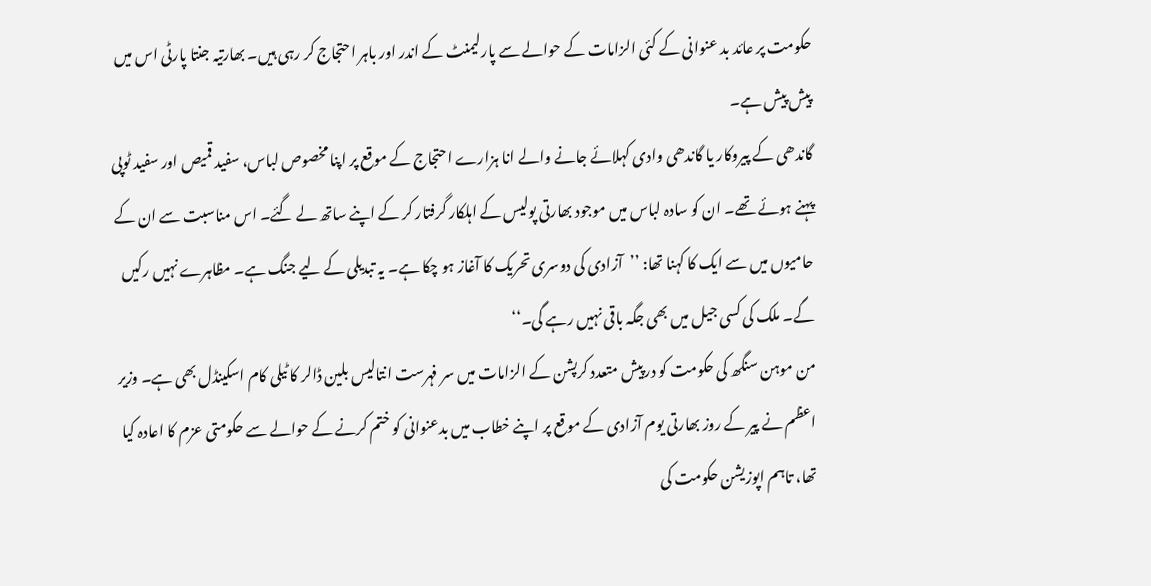حکومت پر عائد بد عنوانی کے کئی الزامات کے حوالے سے پارلیمنٹ کے اندر اور باہر احتجاج کر رہی ہیں۔ بھارتیہ جنتا پارٹی اس میں پیش پیش ہے۔
گاندھی کے پیروکار یا گاندھی وادی کہلائے جانے والے انا ہزارے احتجاج کے موقع پر اپنا مخصوص لباس، سفید قمیص اور سفید ٹوپی پہنے ہوئے تھے۔ ان کو سادہ لباس میں موجود بھارتی پولیس کے اہلکار گرفتار کر کے اپنے ساتھ لے گئے۔ اس مناسبت سے ان کے حامیوں میں سے ایک کا کہنا تھا: ’’آزادی کی دوسری تحریک کا آغاز ہو چکا ہے۔ یہ تبدیلی کے لیے جنگ ہے۔ مظاہرے نہیں رکیں گے۔ ملک کی کسی جیل میں بھی جگہ باقی نہیں رہے گی۔‘‘
من موہن سنگھ کی حکومت کو درپیش متعدد کرپشن کے الزامات میں سر فہرست انتالیس بلین ڈالر کا ٹیلی کام اسکینڈل بھی ہے۔ وزیر اعظم نے پیر کے روز بھارتی یوم آزادی کے موقع پر اپنے خطاب میں بدعنوانی کو ختم کرنے کے حوالے سے حکومتی عزم کا اعادہ کیا تھا، تاہم اپوزیشن حکومت کی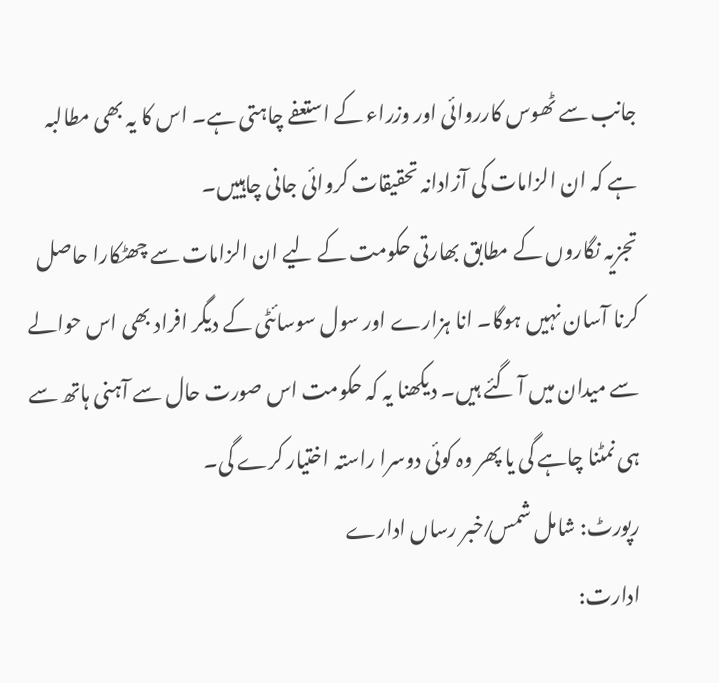جانب سے ٹھوس کارروائی اور وزراء کے استعفے چاہتی ہے۔ اس کا یہ بھی مطالبہ ہے کہ ان الزامات کی آزادانہ تحقیقات کروائی جانی چاہییں۔
تجزیہ نگاروں کے مطابق بھارتی حکومت کے لیے ان الزامات سے چھٹکارا حاصل کرنا آسان نہیں ہوگا۔ انا ہزارے اور سول سوسائٹی کے دیگر افراد بھی اس حوالے سے میدان میں آ گئے ہیں۔ دیکھنا یہ کہ حکومت اس صورت حال سے آہنی ہاتھ سے ہی نمٹنا چاہے گی یا پھر وہ کوئی دوسرا راستہ اختیار کرے گی۔
رپورٹ: شامل شمس⁄ خبر رساں ادارے
ادارت: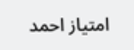امتیاز احمد